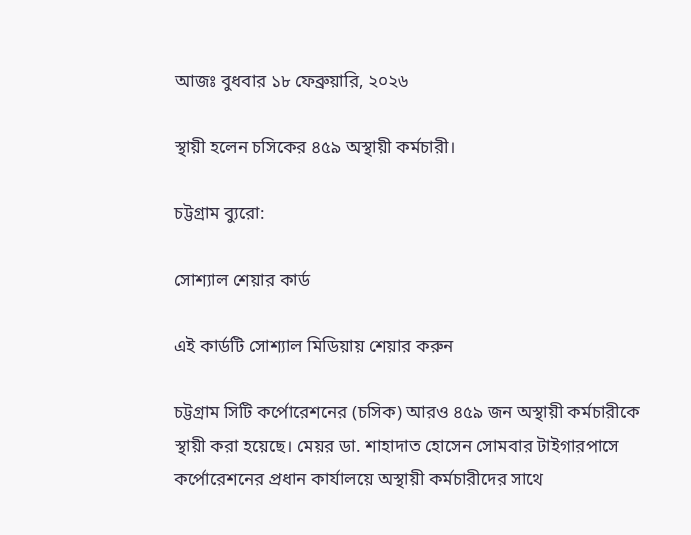আজঃ বুধবার ১৮ ফেব্রুয়ারি, ২০২৬

স্থায়ী হলেন চসিকের ৪৫৯ অস্থায়ী কর্মচারী।

চট্টগ্রাম ব্যুরো:

সোশ্যাল শেয়ার কার্ড

এই কার্ডটি সোশ্যাল মিডিয়ায় শেয়ার করুন

চট্টগ্রাম সিটি কর্পোরেশনের (চসিক) আরও ৪৫৯ জন অস্থায়ী কর্মচারীকে স্থায়ী করা হয়েছে। মেয়র ডা. শাহাদাত হোসেন সোমবার টাইগারপাসে কর্পোরেশনের প্রধান কার্যালয়ে অস্থায়ী কর্মচারীদের সাথে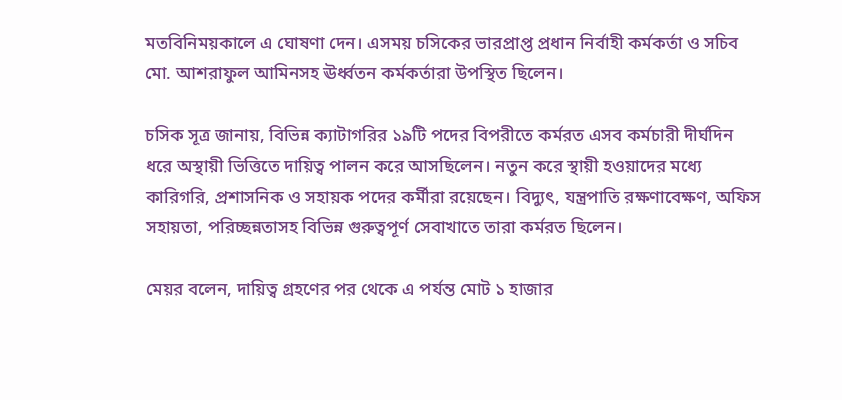মতবিনিময়কালে এ ঘোষণা দেন। এসময় চসিকের ভারপ্রাপ্ত প্রধান নির্বাহী কর্মকর্তা ও সচিব মো. আশরাফুল আমিনসহ ঊর্ধ্বতন কর্মকর্তারা উপস্থিত ছিলেন।

চসিক সূত্র জানায়, বিভিন্ন ক্যাটাগরির ১৯টি পদের বিপরীতে কর্মরত এসব কর্মচারী দীর্ঘদিন ধরে অস্থায়ী ভিত্তিতে দায়িত্ব পালন করে আসছিলেন। নতুন করে স্থায়ী হওয়াদের মধ্যে কারিগরি, প্রশাসনিক ও সহায়ক পদের কর্মীরা রয়েছেন। বিদ্যুৎ, যন্ত্রপাতি রক্ষণাবেক্ষণ, অফিস সহায়তা, পরিচ্ছন্নতাসহ বিভিন্ন গুরুত্বপূর্ণ সেবাখাতে তারা কর্মরত ছিলেন।

মেয়র বলেন, দায়িত্ব গ্রহণের পর থেকে এ পর্যন্ত মোট ১ হাজার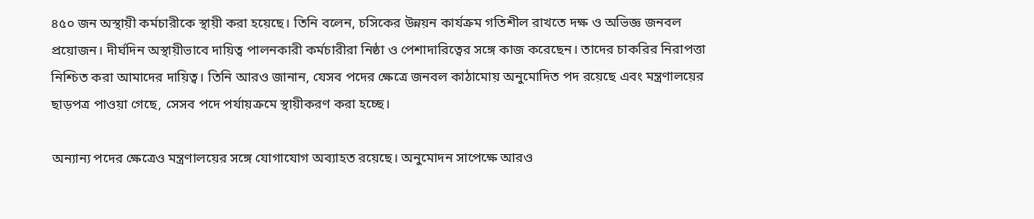৪৫০ জন অস্থায়ী কর্মচারীকে স্থায়ী করা হয়েছে। তিনি বলেন, চসিকের উন্নয়ন কার্যক্রম গতিশীল রাখতে দক্ষ ও অভিজ্ঞ জনবল প্রয়োজন। দীর্ঘদিন অস্থায়ীভাবে দায়িত্ব পালনকারী কর্মচারীরা নিষ্ঠা ও পেশাদারিত্বের সঙ্গে কাজ করেছেন। তাদের চাকরির নিরাপত্তা নিশ্চিত করা আমাদের দায়িত্ব। তিনি আরও জানান, যেসব পদের ক্ষেত্রে জনবল কাঠামোয় অনুমোদিত পদ রয়েছে এবং মন্ত্রণালয়ের ছাড়পত্র পাওয়া গেছে, সেসব পদে পর্যায়ক্রমে স্থায়ীকরণ করা হচ্ছে।

অন্যান্য পদের ক্ষেত্রেও মন্ত্রণালয়ের সঙ্গে যোগাযোগ অব্যাহত রয়েছে। অনুমোদন সাপেক্ষে আরও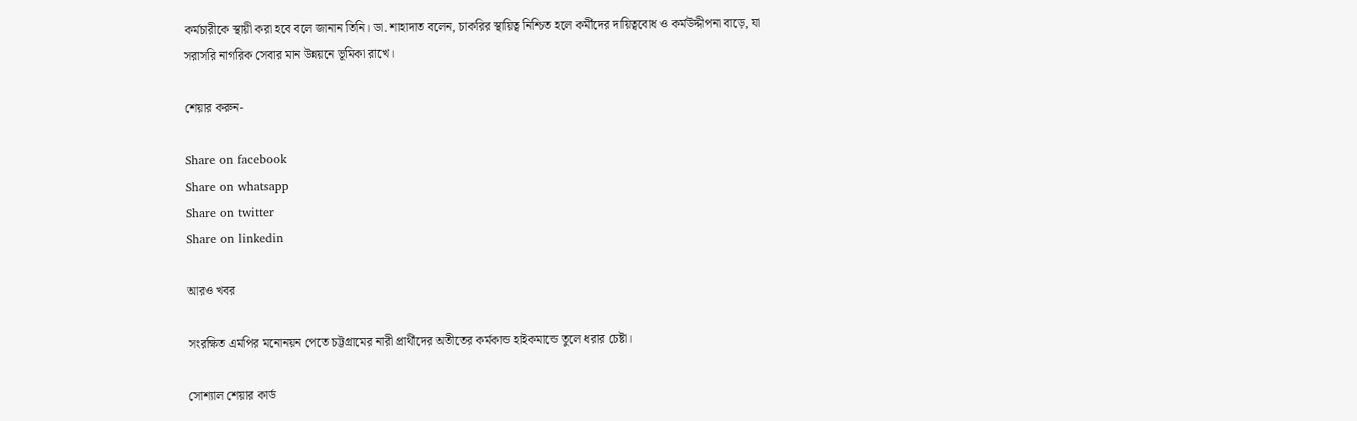কর্মচারীকে স্থায়ী করা হবে বলে জানান তিনি। ডা. শাহাদাত বলেন, চাকরির স্থায়িত্ব নিশ্চিত হলে কর্মীদের দায়িত্ববোধ ও কর্মউদ্দীপনা বাড়ে, যা সরাসরি নাগরিক সেবার মান উন্নয়নে ভূমিকা রাখে।

শেয়ার করুন-

Share on facebook
Share on whatsapp
Share on twitter
Share on linkedin

আরও খবর

সংরক্ষিত এমপির মনোনয়ন পেতে চট্টগ্রামের নারী প্রার্থীদের অতীতের কর্মকান্ড হাইকমান্ডে তুলে ধরার চেষ্টা।

সোশ্যাল শেয়ার কার্ড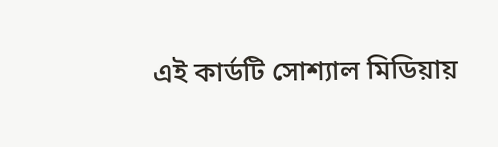এই কার্ডটি সোশ্যাল মিডিয়ায়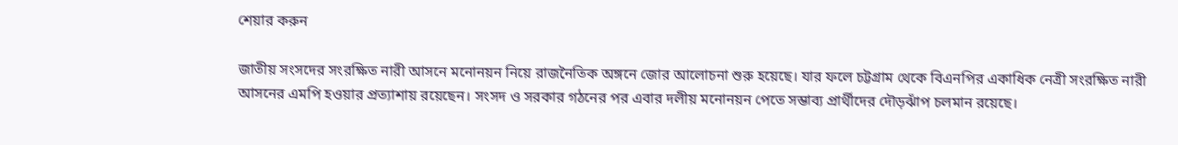শেয়ার করুন

জাতীয় সংসদের সংরক্ষিত নারী আসনে মনোনয়ন নিয়ে রাজনৈতিক অঙ্গনে জোর আলোচনা শুরু হয়েছে। যার ফলে চট্টগ্রাম থেকে বিএনপির একাধিক নেত্রী সংরক্ষিত নারী আসনের এমপি হওয়ার প্রত্যাশায় রয়েছেন। সংসদ ও সরকার গঠনের পর এবার দলীয় মনোনয়ন পেতে সম্ভাব্য প্রার্থীদের দৌড়ঝাঁপ চলমান রয়েছে।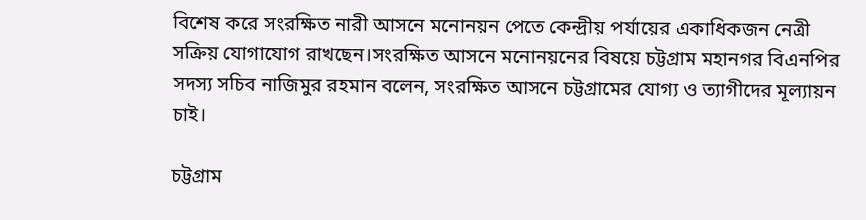বিশেষ করে সংরক্ষিত নারী আসনে মনোনয়ন পেতে কেন্দ্রীয় পর্যায়ের একাধিকজন নেত্রী সক্রিয় যোগাযোগ রাখছেন।সংরক্ষিত আসনে মনোনয়নের বিষয়ে চট্টগ্রাম মহানগর বিএনপির সদস্য সচিব নাজিমুর রহমান বলেন, সংরক্ষিত আসনে চট্টগ্রামের যোগ্য ও ত্যাগীদের মূল্যায়ন চাই।

চট্টগ্রাম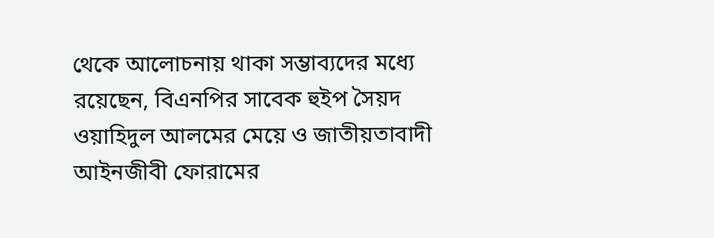থেকে আলোচনায় থাকা সম্ভাব্যদের মধ্যে রয়েছেন, বিএনপির সাবেক হুইপ সৈয়দ ওয়াহিদুল আলমের মেয়ে ও জাতীয়তাবাদী আইনজীবী ফোরামের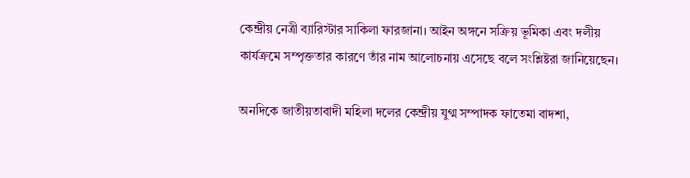কেন্দ্রীয় নেত্রী ব্যারিস্টার সাকিলা ফারজানা। আইন অঙ্গনে সক্রিয় ভূমিকা এবং দলীয় কার্যক্রমে সম্পৃক্ততার কারণে তাঁর নাম আলোচনায় এসেছে বলে সংশ্লিষ্টরা জানিয়েছেন।

অনদিকে জাতীয়তাবাদী মহিলা দলের কেন্দ্রীয় যুগ্ম সম্পাদক ফাতেমা বাদশা,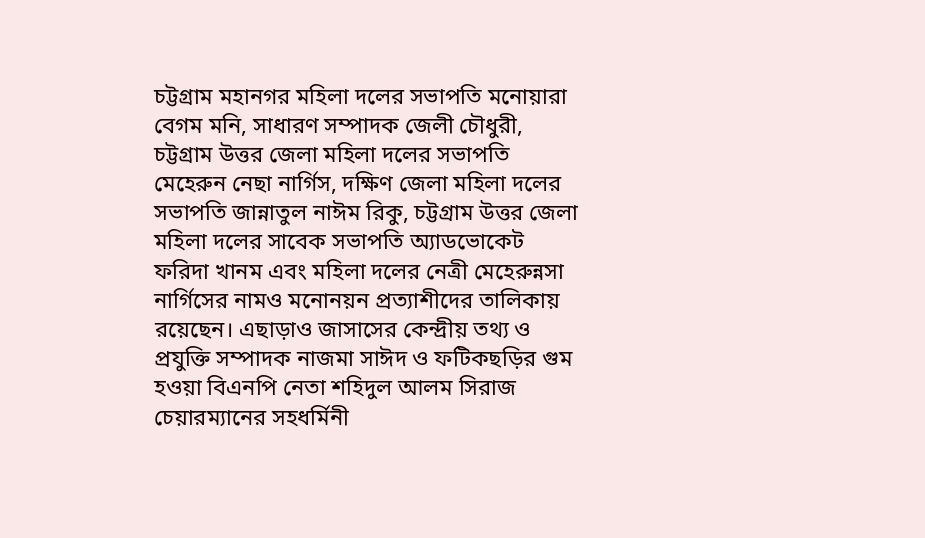চট্টগ্রাম মহানগর মহিলা দলের সভাপতি মনোয়ারা বেগম মনি, সাধারণ সম্পাদক জেলী চৌধুরী, চট্টগ্রাম উত্তর জেলা মহিলা দলের সভাপতি মেহেরুন নেছা নার্গিস, দক্ষিণ জেলা মহিলা দলের সভাপতি জান্নাতুল নাঈম রিকু, চট্টগ্রাম উত্তর জেলা মহিলা দলের সাবেক সভাপতি অ্যাডভোকেট ফরিদা খানম এবং মহিলা দলের নেত্রী মেহেরুন্নসা নার্গিসের নামও মনোনয়ন প্রত্যাশীদের তালিকায় রয়েছেন। এছাড়াও জাসাসের কেন্দ্রীয় তথ্য ও প্রযুক্তি সম্পাদক নাজমা সাঈদ ও ফটিকছড়ির গুম হওয়া বিএনপি নেতা শহিদুল আলম সিরাজ চেয়ারম্যানের সহধর্মিনী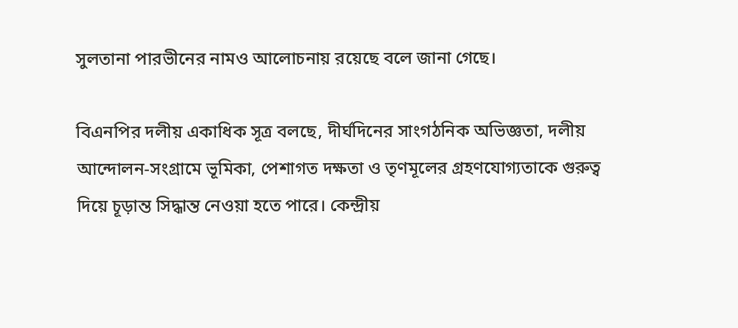সুলতানা পারভীনের নামও আলোচনায় রয়েছে বলে জানা গেছে।

বিএনপির দলীয় একাধিক সূত্র বলছে, দীর্ঘদিনের সাংগঠনিক অভিজ্ঞতা, দলীয় আন্দোলন-সংগ্রামে ভূমিকা, পেশাগত দক্ষতা ও তৃণমূলের গ্রহণযোগ্যতাকে গুরুত্ব দিয়ে চূড়ান্ত সিদ্ধান্ত নেওয়া হতে পারে। কেন্দ্রীয়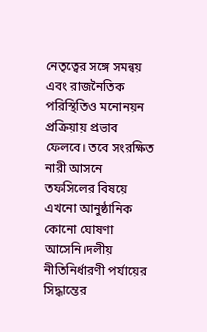নেতৃত্বের সঙ্গে সমন্বয় এবং রাজনৈতিক পরিস্থিতিও মনোনয়ন প্রক্রিয়ায় প্রভাব ফেলবে। তবে সংরক্ষিত নারী আসনে তফসিলের বিষয়ে এখনো আনুষ্ঠানিক কোনো ঘোষণা আসেনি।দলীয় নীতিনির্ধারণী পর্যায়ের সিদ্ধান্তের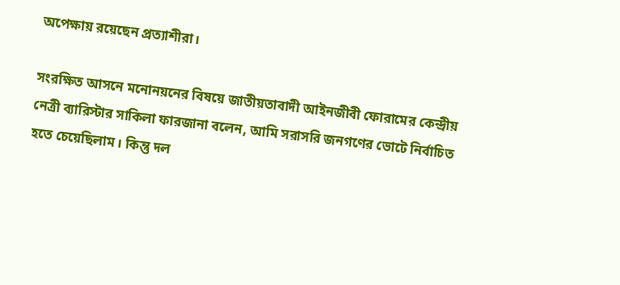অপেক্ষায় রয়েছেন প্রত্যাশীরা।

সংরক্ষিত আসনে মনোনয়নের বিষয়ে জাতীয়তাবাদী আইনজীবী ফোরামের কেন্দ্রীয় নেত্রী ব্যারিস্টার সাকিলা ফারজানা বলেন, আমি সরাসরি জনগণের ভোটে নির্বাচিত হতে চেয়েছিলাম। কিন্তু দল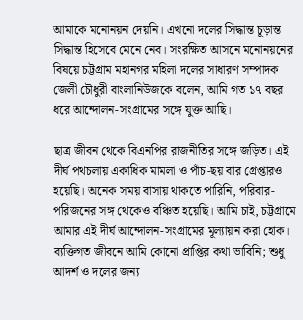আমাকে মনোনয়ন দেয়নি। এখনো দলের সিদ্ধান্ত চূড়ান্ত সিদ্ধান্ত হিসেবে মেনে নেব। সংরক্ষিত আসনে মনোনয়নের বিষয়ে চট্টগ্রাম মহানগর মহিলা দলের সাধারণ সম্পাদক জেলী চৌধুরী বাংলানিউজকে বলেন, আমি গত ১৭ বছর ধরে আন্দোলন-সংগ্রামের সঙ্গে যুক্ত আছি।

ছাত্র জীবন থেকে বিএনপির রাজনীতির সঙ্গে জড়িত। এই দীর্ঘ পথচলায় একাধিক মামলা ও পাঁচ-ছয় বার গ্রেপ্তারও হয়েছি। অনেক সময় বাসায় থাকতে পারিনি, পরিবার-পরিজনের সঙ্গ থেকেও বঞ্চিত হয়েছি। আমি চাই, চট্টগ্রামে আমার এই দীর্ঘ আন্দোলন-সংগ্রামের মূল্যায়ন করা হোক। ব্যক্তিগত জীবনে আমি কোনো প্রাপ্তির কথা ভাবিনি; শুধু আদর্শ ও দলের জন্য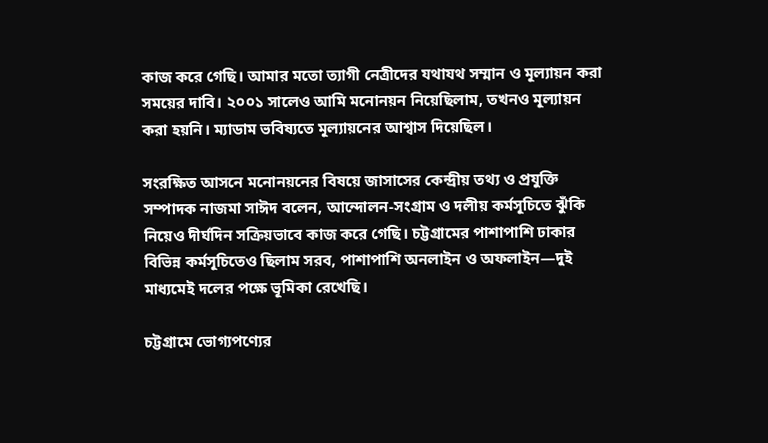কাজ করে গেছি। আমার মতো ত্যাগী নেত্রীদের যথাযথ সম্মান ও মূল্যায়ন করা সময়ের দাবি। ২০০১ সালেও আমি মনোনয়ন নিয়েছিলাম, তখনও মূল্যায়ন করা হয়নি। ম্যাডাম ভবিষ্যতে মূল্যায়নের আশ্বাস দিয়েছিল।

সংরক্ষিত আসনে মনোনয়নের বিষয়ে জাসাসের কেন্দ্রীয় তথ্য ও প্রযুক্তি সম্পাদক নাজমা সাঈদ বলেন, আন্দোলন-সংগ্রাম ও দলীয় কর্মসূচিতে ঝুঁকি নিয়েও দীর্ঘদিন সক্রিয়ভাবে কাজ করে গেছি। চট্টগ্রামের পাশাপাশি ঢাকার বিভিন্ন কর্মসূচিতেও ছিলাম সরব, পাশাপাশি অনলাইন ও অফলাইন—দুই মাধ্যমেই দলের পক্ষে ভূমিকা রেখেছি।

চট্টগ্রামে ভোগ্যপণ্যের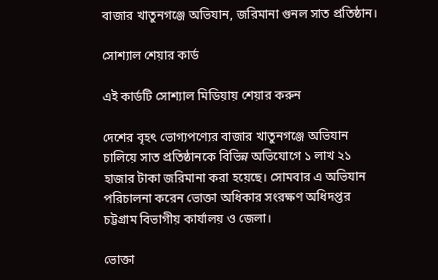বাজার খাতুনগঞ্জে অভিযান, জরিমানা গুনল সাত প্রতিষ্ঠান।

সোশ্যাল শেয়ার কার্ড

এই কার্ডটি সোশ্যাল মিডিয়ায় শেয়ার করুন

দেশের বৃহৎ ভোগ্যপণ্যের বাজার খাতুনগঞ্জে অভিযান চালিয়ে সাত প্রতিষ্ঠানকে বিভিন্ন অভিযোগে ১ লাখ ২১ হাজার টাকা জরিমানা করা হয়েছে। সোমবার এ অভিযান পরিচালনা করেন ভোক্তা অধিকার সংরক্ষণ অধিদপ্তর চট্টগ্রাম বিভাগীয় কার্যালয় ও জেলা।

ভোক্তা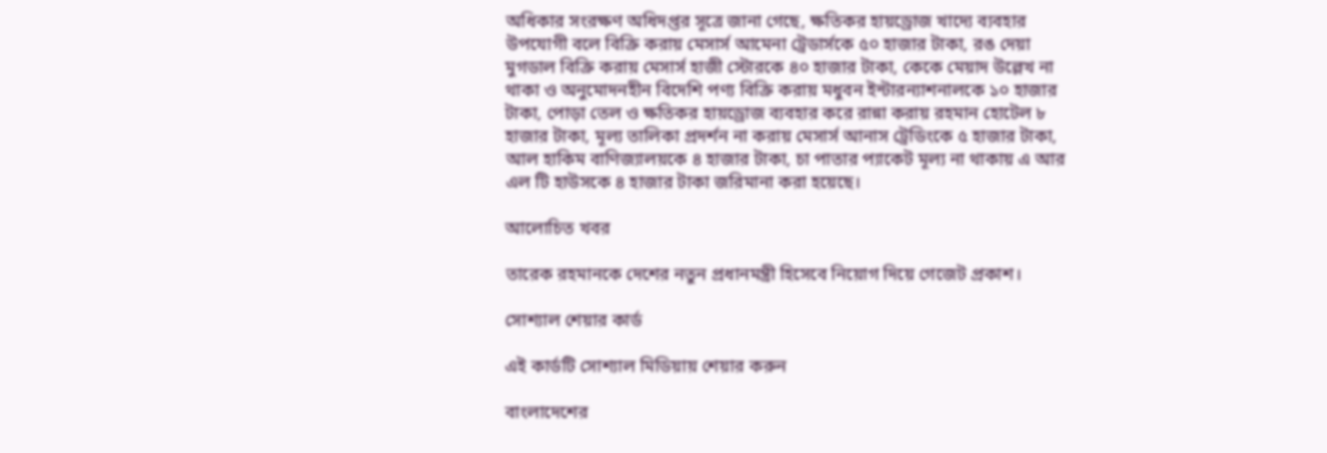অধিকার সংরক্ষণ অধিদপ্তর সূত্রে জানা গেছে, ক্ষতিকর হায়ড্রোজ খাদ্যে ব্যবহার উপযোগী বলে বিক্রি করায় মেসার্স আমেনা ট্রেডার্সকে ৫০ হাজার টাকা, রঙ দেয়া মুগডাল বিক্রি করায় মেসার্স হাজী স্টোরকে ৪০ হাজার টাকা, কেকে মেয়াদ উল্লেখ না থাকা ও অনুমোদনহীন বিদেশি পণ্য বিক্রি করায় মধুবন ইন্টারন্যাশনালকে ১০ হাজার টাকা, পোড়া তেল ও ক্ষতিকর হায়ড্রোজ ব্যবহার করে রান্না করায় রহমান হোটেল ৮ হাজার টাকা, মূল্য তালিকা প্রদর্শন না করায় মেসার্স আনাস ট্রেডিংকে ৫ হাজার টাকা, আল হাকিম বাণিজ্যালয়কে ৪ হাজার টাকা, চা পাতার প্যাকেট মূল্য না থাকায় এ আর এল টি হাউসকে ৪ হাজার টাকা জরিমানা করা হয়েছে।

আলোচিত খবর

তারেক রহমানকে দেশের নতুন প্রধানমন্ত্রী হিসেবে নিয়োগ দিয়ে গেজেট প্রকাশ।

সোশ্যাল শেয়ার কার্ড

এই কার্ডটি সোশ্যাল মিডিয়ায় শেয়ার করুন

বাংলাদেশের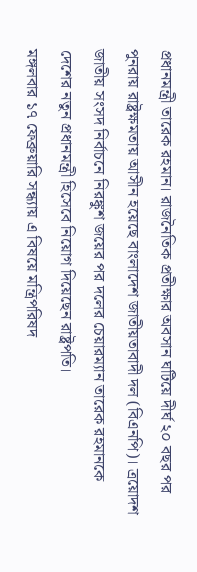প্রধানমন্ত্রী তারেক রহমান। রাজনৈতিক প্রতীক্ষার অবসান ঘটিয়ে দীর্ঘ ২০ বছর পর পুনরায় রাষ্ট্রক্ষমতায় আসীন হয়েছে বাংলাদেশ জাতীয়তাবাদী দল (বিএনপি)। ত্রয়োদশ জাতীয় সংসদ নির্বাচনে নিরঙ্কুশ জয়ের পর দলের চেয়ারম্যান তারেক রহমানকে দেশের নতুন প্রধানমন্ত্রী হিসেবে নিয়োগ দিয়েছেন রাষ্ট্রপতি।
মঙ্গলবার ১৭ ফেব্রুয়ারি সন্ধ্যায় এ বিষয়ে মন্ত্রিপরিষদ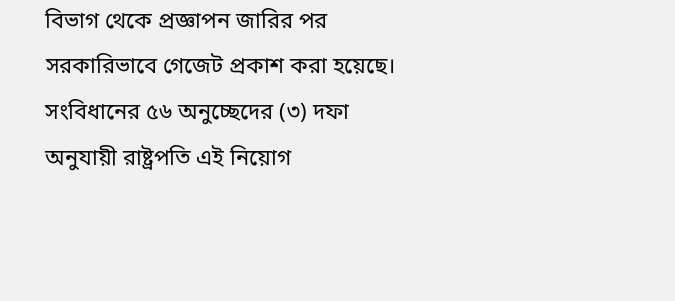বিভাগ থেকে প্রজ্ঞাপন জারির পর সরকারিভাবে গেজেট প্রকাশ করা হয়েছে।  সংবিধানের ৫৬ অনুচ্ছেদের (৩) দফা অনুযায়ী রাষ্ট্রপতি এই নিয়োগ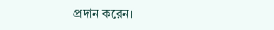প্রদান করেন।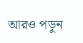আরও পড়ুন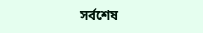সর্বশেষ